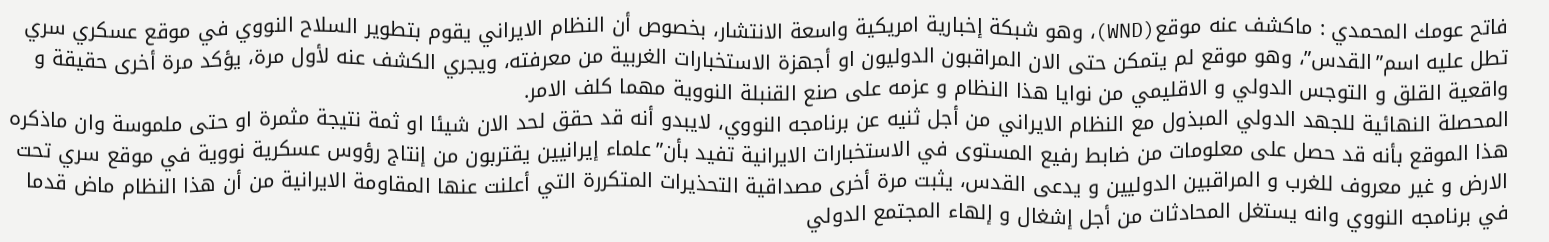فاتح عومك المحمدي : ماکشف عنه موقع(WND)، وهو شبکة إخبارية امريکية واسعة الانتشار، بخصوص أن النظام الايراني يقوم بتطوير السلاح النووي في موقع عسکري سري تطل عليه اسم”القدس”، وهو موقع لم يتمکن حتى الان المراقبون الدوليون او أجهزة الاستخبارات الغربية من معرفته، ويجري الکشف عنه لأول مرة، يؤکد مرة أخرى حقيقة و واقعية القلق و التوجس الدولي و الاقليمي من نوايا هذا النظام و عزمه على صنع القنبلة النووية مهما کلف الامر.
المحصلة النهائية للجهد الدولي المبذول مع النظام الايراني من أجل ثنيه عن برنامجه النووي، لايبدو أنه قد حقق لحد الان شيئا او ثمة نتيجة مثمرة او حتى ملموسة وان ماذکره هذا الموقع بأنه قد حصل على معلومات من ضابط رفيع المستوى في الاستخبارات الايرانية تفيد بأن”علماء إيرانيين يقتربون من إنتاج رؤوس عسکرية نووية في موقع سري تحت الارض و غير معروف للغرب و المراقبين الدوليين و يدعى القدس، يثبت مرة أخرى مصداقية التحذيرات المتکررة التي أعلنت عنها المقاومة الايرانية من أن هذا النظام ماض قدما في برنامجه النووي وانه يستغل المحادثات من أجل إشغال و إلهاء المجتمع الدولي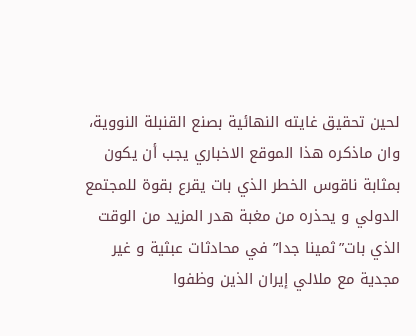لحين تحقيق غايته النهائية بصنع القنبلة النووية، وان ماذکره هذا الموقع الاخباري يجب أن يکون بمثابة ناقوس الخطر الذي بات يقرع بقوة للمجتمع الدولي و يحذره من مغبة هدر المزيد من الوقت الذي بات”ثمينا جدا” في محادثات عبثية و غير مجدية مع ملالي إيران الذين وظفوا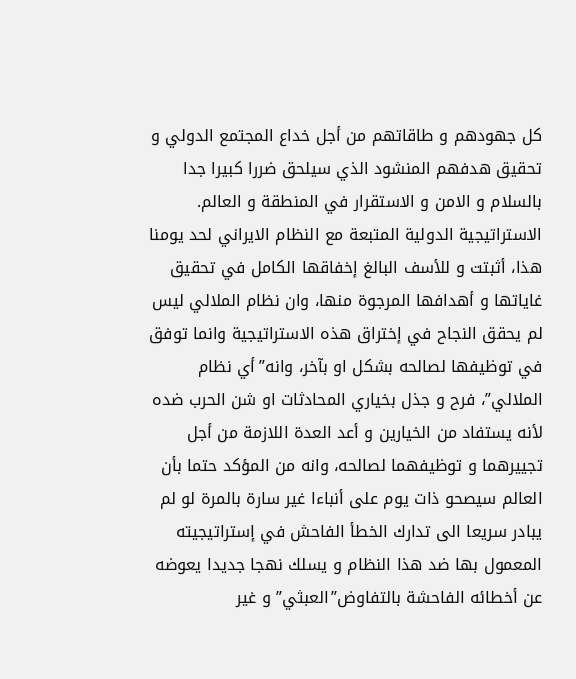کل جهودهم و طاقاتهم من أجل خداع المجتمع الدولي و تحقيق هدفهم المنشود الذي سيلحق ضررا کبيرا جدا بالسلام و الامن و الاستقرار في المنطقة و العالم.
الاستراتيجية الدولية المتبعة مع النظام الايراني لحد يومنا هذا، أثبتت و للأسف البالغ إخفاقها الکامل في تحقيق غاياتها و أهدافها المرجوة منها، وان نظام الملالي ليس لم يحقق النجاح في إختراق هذه الاستراتيجية وانما توفق في توظيفها لصالحه بشکل او بآخر، وانه”أي نظام الملالي”، فرح و جذل بخياري المحادثات او شن الحرب ضده لأنه يستفاد من الخيارين و أعد العدة اللازمة من أجل تجييرهما و توظيفهما لصالحه، وانه من المؤکد حتما بأن العالم سيصحو ذات يوم على أنباءا غير سارة بالمرة لو لم يبادر سريعا الى تدارك الخطأ الفاحش في إستراتيجيته المعمول بها ضد هذا النظام و يسلك نهجا جديدا يعوضه عن أخطائه الفاحشة بالتفاوض”العبثي” و غير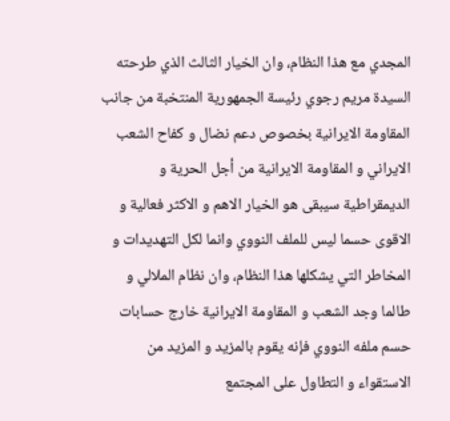المجدي مع هذا النظام، وان الخيار الثالث الذي طرحته السيدة مريم رجوي رئيسة الجمهورية المنتخبة من جانب المقاومة الايرانية بخصوص دعم نضال و کفاح الشعب الايراني و المقاومة الايرانية من أجل الحرية و الديمقراطية سيبقى هو الخيار الاهم و الاکثر فعالية و الاقوى حسما ليس للملف النووي وانما لکل التهديدات و المخاطر التي يشکلها هذا النظام، وان نظام الملالي و طالما وجد الشعب و المقاومة الايرانية خارج حسابات حسم ملفه النووي فإنه يقوم بالمزيد و المزيد من الاستقواء و التطاول على المجتمع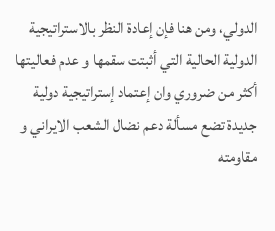الدولي، ومن هنا فإن إعادة النظر بالاستراتيجية الدولية الحالية التي أثبتت سقمها و عدم فعاليتها أکثر من ضروري وان إعتماد إستراتيجية دولية جديدة تضع مسألة دعم نضال الشعب الايراني و مقاومته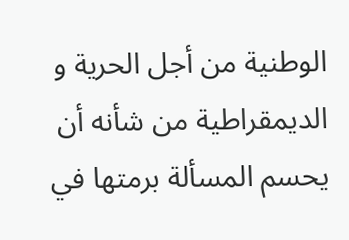الوطنية من أجل الحرية و الديمقراطية من شأنه أن يحسم المسألة برمتها في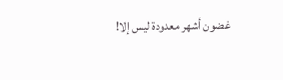غضون أشهر معدودة ليس إلا!